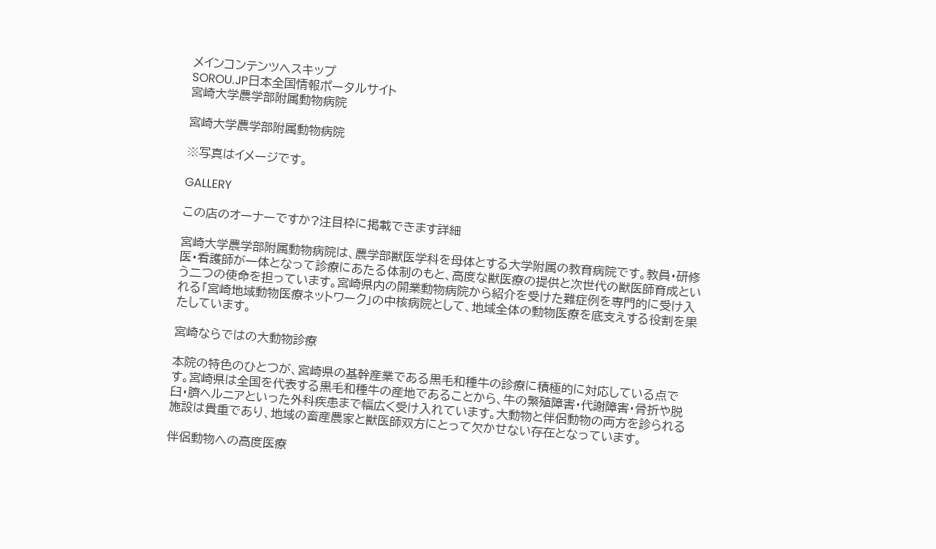メインコンテンツへスキップ
SOROU.JP日本全国情報ポータルサイト
宮崎大学農学部附属動物病院

宮崎大学農学部附属動物病院

※写真はイメージです。

GALLERY

この店のオーナーですか?注目枠に掲載できます詳細

宮崎大学農学部附属動物病院は、農学部獣医学科を母体とする大学附属の教育病院です。教員・研修医・看護師が一体となって診療にあたる体制のもと、高度な獣医療の提供と次世代の獣医師育成という二つの使命を担っています。宮崎県内の開業動物病院から紹介を受けた難症例を専門的に受け入れる「宮崎地域動物医療ネットワーク」の中核病院として、地域全体の動物医療を底支えする役割を果たしています。

宮崎ならではの大動物診療

本院の特色のひとつが、宮崎県の基幹産業である黒毛和種牛の診療に積極的に対応している点です。宮崎県は全国を代表する黒毛和種牛の産地であることから、牛の繁殖障害・代謝障害・骨折や脱臼・臍ヘルニアといった外科疾患まで幅広く受け入れています。大動物と伴侶動物の両方を診られる施設は貴重であり、地域の畜産農家と獣医師双方にとって欠かせない存在となっています。

伴侶動物への高度医療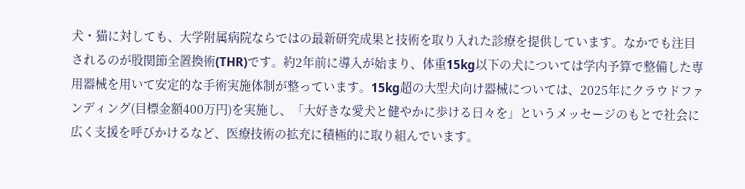犬・猫に対しても、大学附属病院ならではの最新研究成果と技術を取り入れた診療を提供しています。なかでも注目されるのが股関節全置換術(THR)です。約2年前に導入が始まり、体重15kg以下の犬については学内予算で整備した専用器械を用いて安定的な手術実施体制が整っています。15kg超の大型犬向け器械については、2025年にクラウドファンディング(目標金額400万円)を実施し、「大好きな愛犬と健やかに歩ける日々を」というメッセージのもとで社会に広く支援を呼びかけるなど、医療技術の拡充に積極的に取り組んでいます。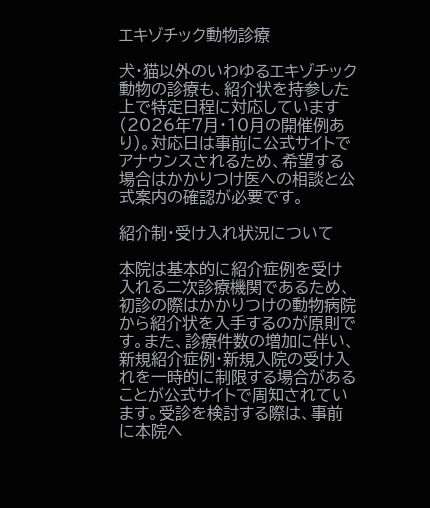エキゾチック動物診療

犬・猫以外のいわゆるエキゾチック動物の診療も、紹介状を持参した上で特定日程に対応しています(2026年7月・10月の開催例あり)。対応日は事前に公式サイトでアナウンスされるため、希望する場合はかかりつけ医への相談と公式案内の確認が必要です。

紹介制・受け入れ状況について

本院は基本的に紹介症例を受け入れる二次診療機関であるため、初診の際はかかりつけの動物病院から紹介状を入手するのが原則です。また、診療件数の増加に伴い、新規紹介症例・新規入院の受け入れを一時的に制限する場合があることが公式サイトで周知されています。受診を検討する際は、事前に本院へ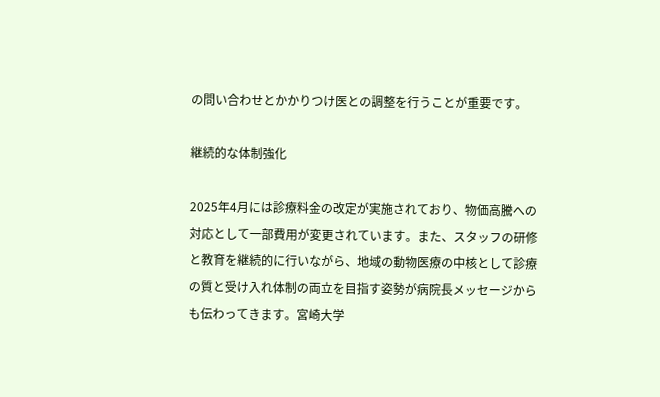の問い合わせとかかりつけ医との調整を行うことが重要です。

継続的な体制強化

2025年4月には診療料金の改定が実施されており、物価高騰への対応として一部費用が変更されています。また、スタッフの研修と教育を継続的に行いながら、地域の動物医療の中核として診療の質と受け入れ体制の両立を目指す姿勢が病院長メッセージからも伝わってきます。宮崎大学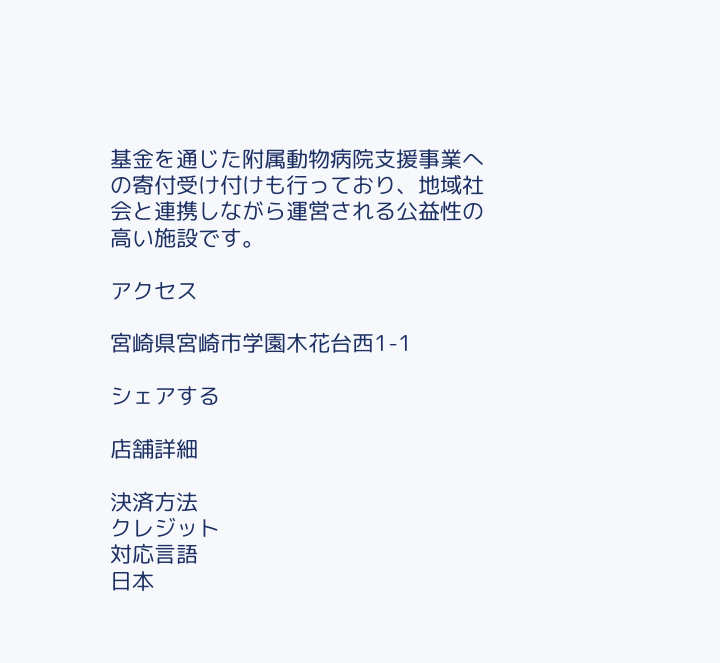基金を通じた附属動物病院支援事業への寄付受け付けも行っており、地域社会と連携しながら運営される公益性の高い施設です。

アクセス

宮崎県宮崎市学園木花台西1-1

シェアする

店舗詳細

決済方法
クレジット
対応言語
日本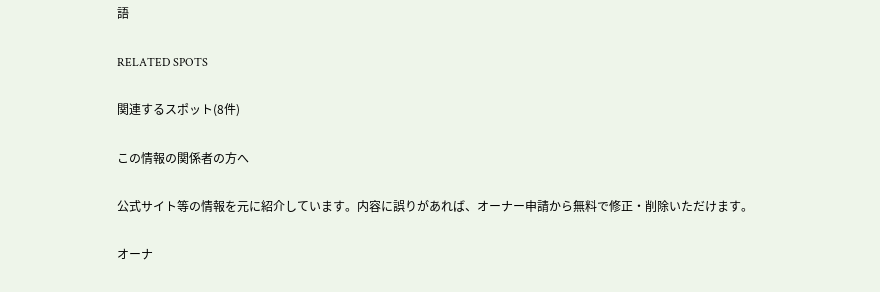語

RELATED SPOTS

関連するスポット(8件)

この情報の関係者の方へ

公式サイト等の情報を元に紹介しています。内容に誤りがあれば、オーナー申請から無料で修正・削除いただけます。

オーナ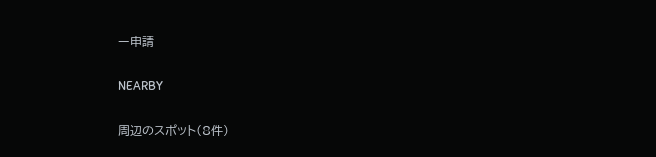ー申請

NEARBY

周辺のスポット(8件)